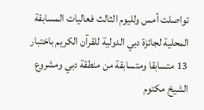تواصلت أمس ولليوم الثالث فعاليات المسابقة المحلية لجائزة دبي الدولية للقرآن الكريم باختبار 13 متسابقا ومتسابقة من منطقة دبي ومشروع الشيخ مكتوم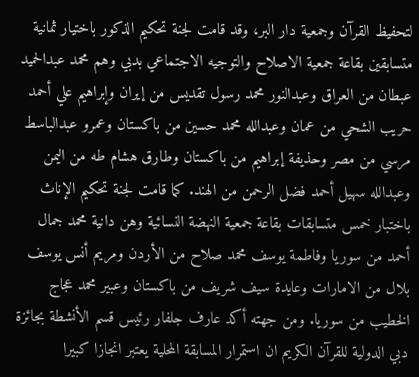لتحفيظ القرآن وجمعية دار البر، وقد قامت لجنة تحكيم الذكور باختيار ثمانية متسابقين بقاعة جمعية الاصلاح والتوجيه الاجتماعي بدبي وهم محمد عبدالحميد عبطان من العراق وعبدالنور محمد رسول تقديس من إيران وإبراهيم علي أحمد حريب الشحي من عمان وعبدالله محمد حسين من باكستان وعمرو عبدالباسط مرسي من مصر وحذيفة إبراهيم من باكستان وطارق هشام طه من اليمن وعبدالله سهيل أحمد فضل الرحمن من الهند. كما قامت لجنة تحكيم الإناث باختبار خمس متسابقات بقاعة جمعية النهضة النسائية وهن دانية محمد جمال أحمد من سوريا وفاطمة يوسف محمد صلاح من الأردن ومريم أنس يوسف بلال من الامارات وعايدة سيف شريف من باكستان وعبير محمد عجاج الخطيب من سوريا. ومن جهته أكد عارف جلفار رئيس قسم الأنشطة بجائزة دبي الدولية للقرآن الكريم ان استمرار المسابقة المحلية يعتبر انجازا كبيرا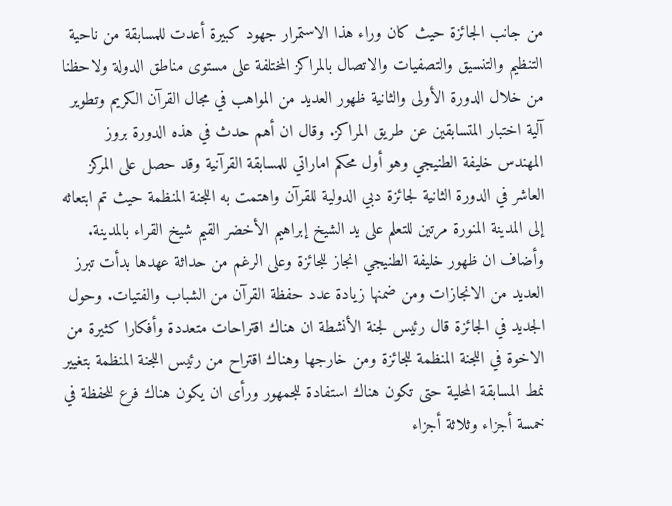من جانب الجائزة حيث كان وراء هذا الاستمرار جهود كبيرة أعدت للمسابقة من ناحية التنظيم والتنسيق والتصفيات والاتصال بالمراكز المختلفة على مستوى مناطق الدولة ولاحظنا من خلال الدورة الأولى والثانية ظهور العديد من المواهب في مجال القرآن الكريم وتطوير آلية اختبار المتسابقين عن طريق المراكز. وقال ان أهم حدث في هذه الدورة بروز المهندس خليفة الطنيجي وهو أول محكم اماراتي للمسابقة القرآنية وقد حصل على المركز العاشر في الدورة الثانية لجائزة دبي الدولية للقرآن واهتمت به اللجنة المنظمة حيث تم ابتعاثه إلى المدينة المنورة مرتين للتعلم على يد الشيخ إبراهيم الأخضر القيم شيخ القراء بالمدينة. وأضاف ان ظهور خليفة الطنيجي انجاز للجائزة وعلى الرغم من حداثة عهدها بدأت تبرز العديد من الانجازات ومن ضمنها زيادة عدد حفظة القرآن من الشباب والفتيات. وحول الجديد في الجائزة قال رئيس لجنة الأنشطة ان هناك اقتراحات متعددة وأفكارا كثيرة من الاخوة في اللجنة المنظمة للجائزة ومن خارجها وهناك اقتراح من رئيس اللجنة المنظمة بتغيير نمط المسابقة المحلية حتى تكون هناك استفادة للجمهور ورأى ان يكون هناك فرع للحفظة في خمسة أجزاء وثلاثة أجزاء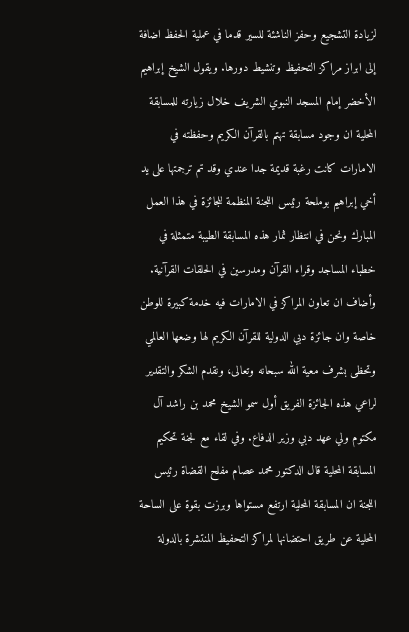لزيادة التشجيع وحفز الناشئة للسير قدما في عملية الحفظ اضافة إلى ابراز مراكز التحفيظ وتنشيط دورها. ويقول الشيخ إبراهيم الأخضر إمام المسجد النبوي الشريف خلال زيارته للمسابقة المحلية ان وجود مسابقة تهتم بالقرآن الكريم وحفظته في الامارات كانت رغبة قديمة جدا عندي وقد تم ترجمتها على يد أخي إبراهيم بوملحة رئيس اللجنة المنظمة للجائزة في هذا العمل المبارك ونحن في انتظار ثمار هذه المسابقة الطيبة متمثلة في خطباء المساجد وقراء القرآن ومدرسين في الحلقات القرآنية. وأضاف ان تعاون المراكز في الامارات فيه خدمة كبيرة للوطن خاصة وان جائزة دبي الدولية للقرآن الكريم لها وضعها العالمي وتحظى بشرف معية الله سبحانه وتعالى، ونقدم الشكر والتقدير لراعي هذه الجائزة الفريق أول سمو الشيخ محمد بن راشد آل مكتوم ولي عهد دبي وزير الدفاع. وفي لقاء مع لجنة تحكيم المسابقة المحلية قال الدكتور محمد عصام مفلح القضاة رئيس اللجنة ان المسابقة المحلية ارتفع مستواها وبرزت بقوة على الساحة المحلية عن طريق احتضانها لمراكز التحفيظ المنتشرة بالدولة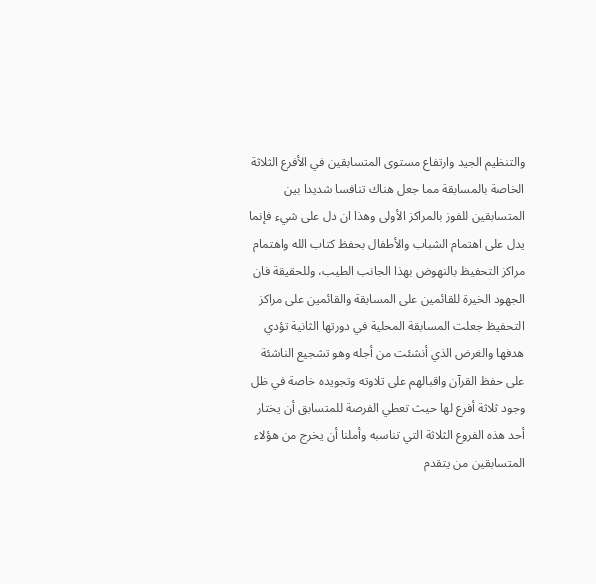والتنظيم الجيد وارتفاع مستوى المتسابقين في الأفرع الثلاثة الخاصة بالمسابقة مما جعل هناك تنافسا شديدا بين المتسابقين للفوز بالمراكز الأولى وهذا ان دل على شيء فإنما يدل على اهتمام الشباب والأطفال بحفظ كتاب الله واهتمام مراكز التحفيظ بالنهوض بهذا الجانب الطيب، وللحقيقة فان الجهود الخيرة للقائمين على المسابقة والقائمين على مراكز التحفيظ جعلت المسابقة المحلية في دورتها الثانية تؤدي هدفها والغرض الذي أنشئت من أجله وهو تشجيع الناشئة على حفظ القرآن واقبالهم على تلاوته وتجويده خاصة في ظل وجود ثلاثة أفرع لها حيث تعطي الفرصة للمتسابق أن يختار أحد هذه الفروع الثلاثة التي تناسبه وأملنا أن يخرج من هؤلاء المتسابقين من يتقدم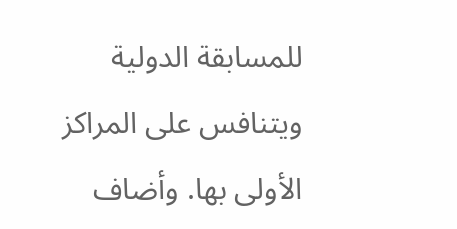للمسابقة الدولية ويتنافس على المراكز الأولى بها. وأضاف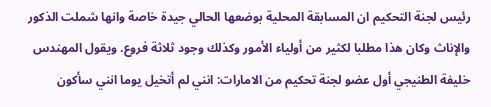رئيس لجنة التحكيم ان المسابقة المحلية بوضعها الحالي جيدة خاصة وانها شملت الذكور والإناث وكان هذا مطلبا لكثير من أولياء الأمور وكذلك وجود ثلاثة فروع. ويقول المهندس خليفة الطنيجي أول عضو لجنة تحكيم من الامارات: انني لم أتخيل يوما انني سأكون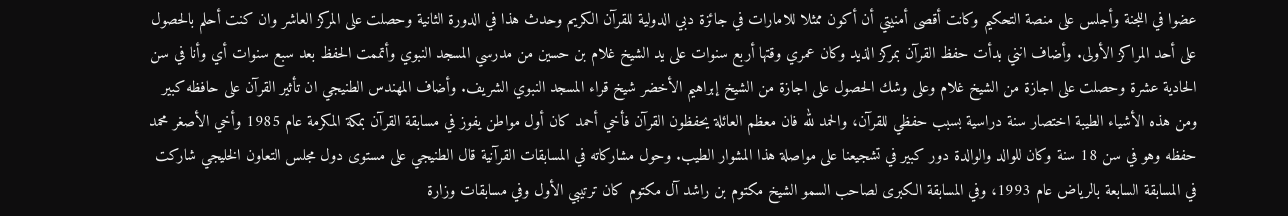عضوا في اللجنة وأجلس على منصة التحكيم وكانت أقصى أمنيتي أن أكون ممثلا للامارات في جائزة دبي الدولية للقرآن الكريم وحدث هذا في الدورة الثانية وحصلت على المركز العاشر وان كنت أحلم بالحصول على أحد المراكز الأولى. وأضاف انني بدأت حفظ القرآن بمركز الذيد وكان عمري وقتها أربع سنوات على يد الشيخ غلام بن حسين من مدرسي المسجد النبوي وأتممت الحفظ بعد سبع سنوات أي وأنا في سن الحادية عشرة وحصلت على اجازة من الشيخ غلام وعلى وشك الحصول على اجازة من الشيخ إبراهيم الأخضر شيخ قراء المسجد النبوي الشريف. وأضاف المهندس الطنيجي ان تأثير القرآن على حافظه كبير ومن هذه الأشياء الطيبة اختصار سنة دراسية بسبب حفظي للقرآن، والحمد لله فان معظم العائلة يحفظون القرآن فأخي أحمد كان أول مواطن يفوز في مسابقة القرآن بمكة المكرمة عام 1985 وأخي الأصغر محمد حفظه وهو في سن 18 سنة وكان للوالد والوالدة دور كبير في تشجيعنا على مواصلة هذا المشوار الطيب. وحول مشاركاته في المسابقات القرآنية قال الطنيجي على مستوى دول مجلس التعاون الخليجي شاركت في المسابقة السابعة بالرياض عام 1993، وفي المسابقة الكبرى لصاحب السمو الشيخ مكتوم بن راشد آل مكتوم كان ترتيبي الأول وفي مسابقات وزارة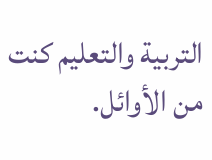التربية والتعليم كنت من الأوائل.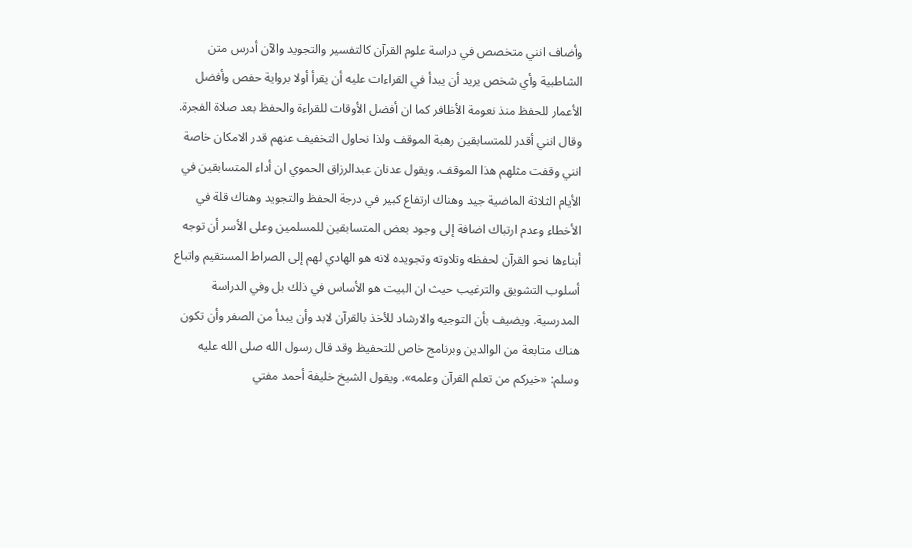وأضاف انني متخصص في دراسة علوم القرآن كالتفسير والتجويد والآن أدرس متن الشاطبية وأي شخص يريد أن يبدأ في القراءات عليه أن يقرأ أولا برواية حفص وأفضل الأعمار للحفظ منذ نعومة الأظافر كما ان أفضل الأوقات للقراءة والحفظ بعد صلاة الفجرة. وقال انني أقدر للمتسابقين رهبة الموقف ولذا نحاول التخفيف عنهم قدر الامكان خاصة انني وقفت مثلهم هذا الموقف. ويقول عدنان عبدالرزاق الحموي ان أداء المتسابقين في الأيام الثلاثة الماضية جيد وهناك ارتفاع كبير في درجة الحفظ والتجويد وهناك قلة في الأخطاء وعدم ارتباك اضافة إلى وجود بعض المتسابقين للمسلمين وعلى الأسر أن توجه أبناءها نحو القرآن لحفظه وتلاوته وتجويده لانه هو الهادي لهم إلى الصراط المستقيم واتباع أسلوب التشويق والترغيب حيث ان البيت هو الأساس في ذلك بل وفي الدراسة المدرسية. ويضيف بأن التوجيه والارشاد للأخذ بالقرآن لابد وأن يبدأ من الصفر وأن تكون هناك متابعة من الوالدين وبرنامج خاص للتحفيظ وقد قال رسول الله صلى الله عليه وسلم: «خيركم من تعلم القرآن وعلمه». ويقول الشيخ خليفة أحمد مفتي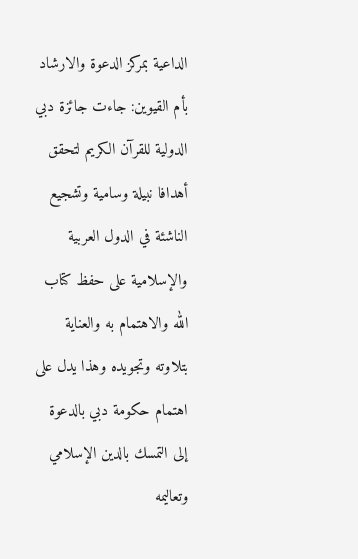الداعية بمركز الدعوة والارشاد بأم القيوين: جاءت جائزة دبي الدولية للقرآن الكريم لتحقق أهدافا نبيلة وسامية وتشجيع الناشئة في الدول العربية والإسلامية على حفظ كتاب الله والاهتمام به والعناية بتلاوته وتجويده وهذا يدل على اهتمام حكومة دبي بالدعوة إلى التمسك بالدين الإسلامي وتعاليمه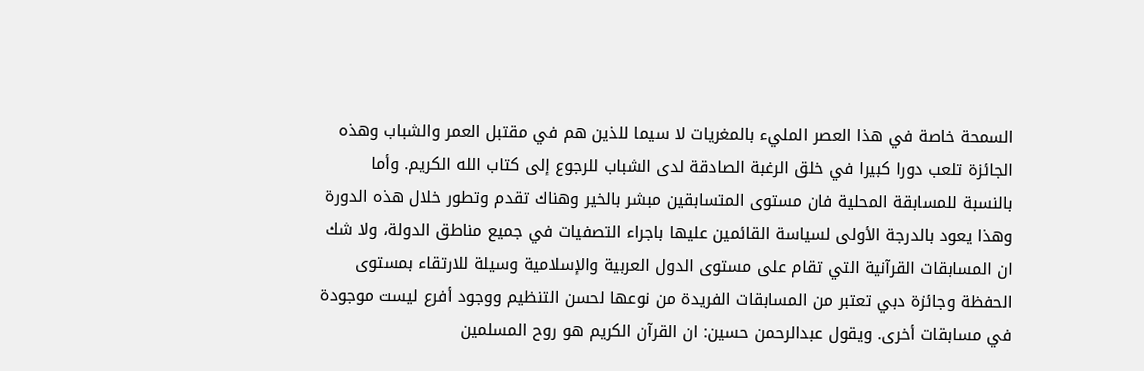السمحة خاصة في هذا العصر المليء بالمغريات لا سيما للذين هم في مقتبل العمر والشباب وهذه الجائزة تلعب دورا كبيرا في خلق الرغبة الصادقة لدى الشباب للرجوع إلى كتاب الله الكريم. وأما بالنسبة للمسابقة المحلية فان مستوى المتسابقين مبشر بالخير وهناك تقدم وتطور خلال هذه الدورة وهذا يعود بالدرجة الأولى لسياسة القائمين عليها باجراء التصفيات في جميع مناطق الدولة، ولا شك ان المسابقات القرآنية التي تقام على مستوى الدول العربية والإسلامية وسيلة للارتقاء بمستوى الحفظة وجائزة دبي تعتبر من المسابقات الفريدة من نوعها لحسن التنظيم ووجود أفرع ليست موجودة في مسابقات أخرى. ويقول عبدالرحمن حسين: ان القرآن الكريم هو روح المسلمين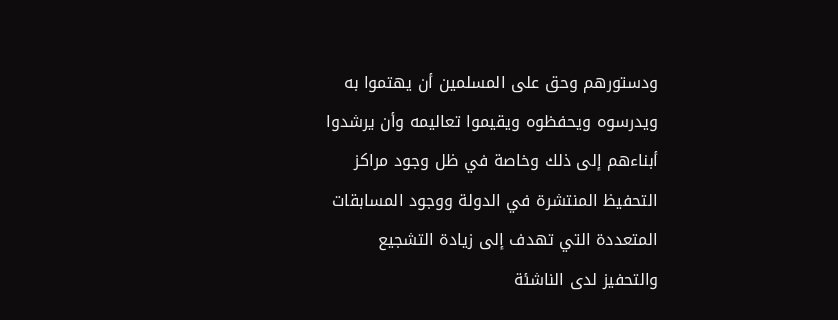ودستورهم وحق على المسلمين أن يهتموا به ويدرسوه ويحفظوه ويقيموا تعاليمه وأن يرشدوا أبناءهم إلى ذلك وخاصة في ظل وجود مراكز التحفيظ المنتشرة في الدولة ووجود المسابقات المتعددة التي تهدف إلى زيادة التشجيع والتحفيز لدى الناشئة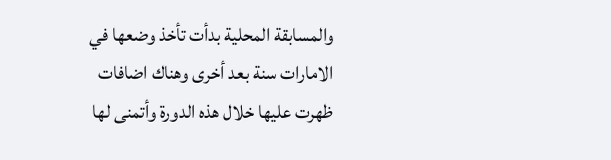والمسابقة المحلية بدأت تأخذ وضعها في الامارات سنة بعد أخرى وهناك اضافات ظهرت عليها خلال هذه الدورة وأتمنى لها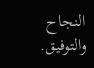النجاح والتوفيق.